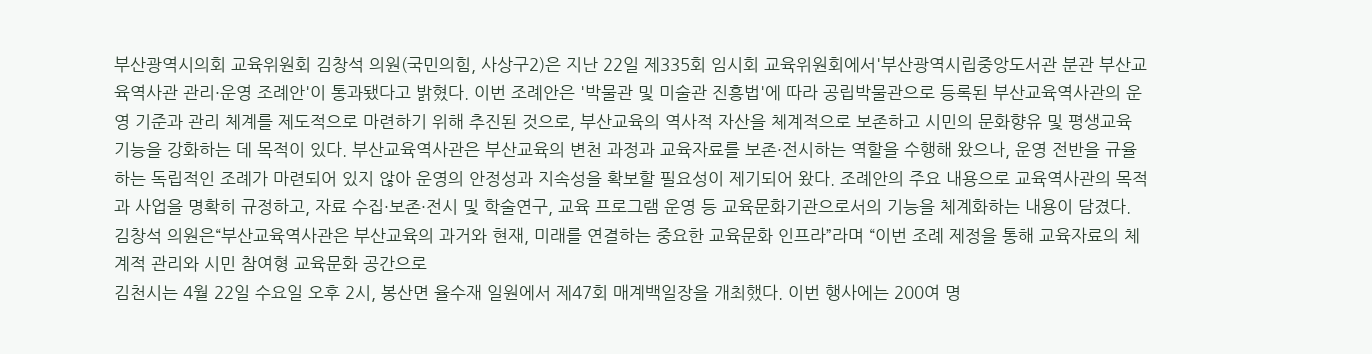부산광역시의회 교육위원회 김창석 의원(국민의힘, 사상구2)은 지난 22일 제335회 임시회 교육위원회에서'부산광역시립중앙도서관 분관 부산교육역사관 관리·운영 조례안'이 통과됐다고 밝혔다. 이번 조례안은 '박물관 및 미술관 진흥법'에 따라 공립박물관으로 등록된 부산교육역사관의 운영 기준과 관리 체계를 제도적으로 마련하기 위해 추진된 것으로, 부산교육의 역사적 자산을 체계적으로 보존하고 시민의 문화향유 및 평생교육 기능을 강화하는 데 목적이 있다. 부산교육역사관은 부산교육의 변천 과정과 교육자료를 보존·전시하는 역할을 수행해 왔으나, 운영 전반을 규율하는 독립적인 조례가 마련되어 있지 않아 운영의 안정성과 지속성을 확보할 필요성이 제기되어 왔다. 조례안의 주요 내용으로 교육역사관의 목적과 사업을 명확히 규정하고, 자료 수집·보존·전시 및 학술연구, 교육 프로그램 운영 등 교육문화기관으로서의 기능을 체계화하는 내용이 담겼다. 김창석 의원은“부산교육역사관은 부산교육의 과거와 현재, 미래를 연결하는 중요한 교육문화 인프라”라며 “이번 조례 제정을 통해 교육자료의 체계적 관리와 시민 참여형 교육문화 공간으로
김천시는 4월 22일 수요일 오후 2시, 봉산면 율수재 일원에서 제47회 매계백일장을 개최했다. 이번 행사에는 200여 명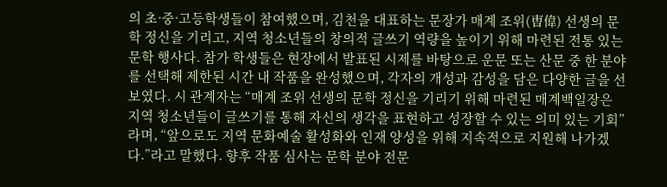의 초·중·고등학생들이 참여했으며, 김천을 대표하는 문장가 매계 조위(曺偉) 선생의 문학 정신을 기리고, 지역 청소년들의 창의적 글쓰기 역량을 높이기 위해 마련된 전통 있는 문학 행사다. 참가 학생들은 현장에서 발표된 시제를 바탕으로 운문 또는 산문 중 한 분야를 선택해 제한된 시간 내 작품을 완성했으며, 각자의 개성과 감성을 담은 다양한 글을 선보였다. 시 관계자는 “매계 조위 선생의 문학 정신을 기리기 위해 마련된 매계백일장은 지역 청소년들이 글쓰기를 통해 자신의 생각을 표현하고 성장할 수 있는 의미 있는 기회”라며, “앞으로도 지역 문화예술 활성화와 인재 양성을 위해 지속적으로 지원해 나가겠다.”라고 말했다. 향후 작품 심사는 문학 분야 전문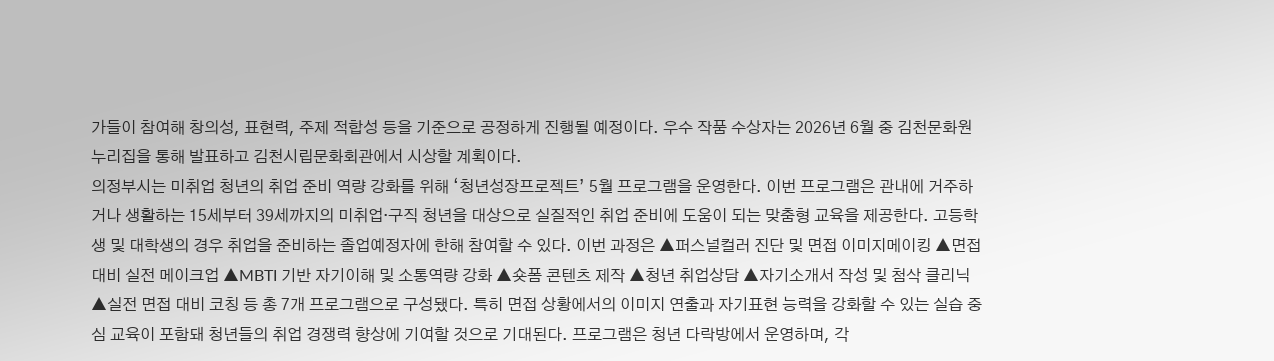가들이 참여해 창의성, 표현력, 주제 적합성 등을 기준으로 공정하게 진행될 예정이다. 우수 작품 수상자는 2026년 6월 중 김천문화원 누리집을 통해 발표하고 김천시립문화회관에서 시상할 계획이다.
의정부시는 미취업 청년의 취업 준비 역량 강화를 위해 ‘청년성장프로젝트’ 5월 프로그램을 운영한다. 이번 프로그램은 관내에 거주하거나 생활하는 15세부터 39세까지의 미취업‧구직 청년을 대상으로 실질적인 취업 준비에 도움이 되는 맞춤형 교육을 제공한다. 고등학생 및 대학생의 경우 취업을 준비하는 졸업예정자에 한해 참여할 수 있다. 이번 과정은 ▲퍼스널컬러 진단 및 면접 이미지메이킹 ▲면접 대비 실전 메이크업 ▲MBTI 기반 자기이해 및 소통역량 강화 ▲숏폼 콘텐츠 제작 ▲청년 취업상담 ▲자기소개서 작성 및 첨삭 클리닉 ▲실전 면접 대비 코칭 등 총 7개 프로그램으로 구성됐다. 특히 면접 상황에서의 이미지 연출과 자기표현 능력을 강화할 수 있는 실습 중심 교육이 포함돼 청년들의 취업 경쟁력 향상에 기여할 것으로 기대된다. 프로그램은 청년 다락방에서 운영하며, 각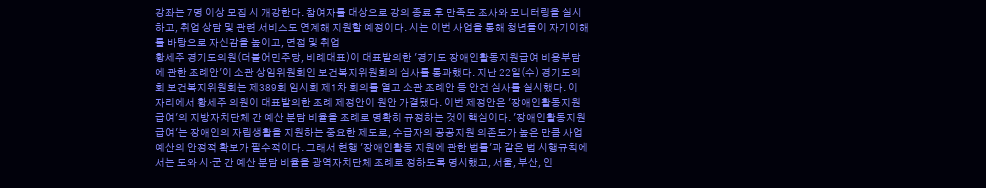강좌는 7명 이상 모집 시 개강한다. 참여자를 대상으로 강의 종료 후 만족도 조사와 모니터링을 실시하고, 취업 상담 및 관련 서비스도 연계해 지원할 예정이다. 시는 이번 사업을 통해 청년들이 자기이해를 바탕으로 자신감을 높이고, 면접 및 취업
황세주 경기도의원(더불어민주당, 비례대표)이 대표발의한 '경기도 장애인활동지원급여 비용부담에 관한 조례안'이 소관 상임위원회인 보건복지위원회의 심사를 통과했다. 지난 22일(수) 경기도의회 보건복지위원회는 제389회 임시회 제1차 회의를 열고 소관 조례안 등 안건 심사를 실시했다. 이 자리에서 황세주 의원이 대표발의한 조례 제정안이 원안 가결됐다. 이번 제정안은 '장애인활동지원급여'의 지방자치단체 간 예산 분담 비율을 조례로 명확히 규정하는 것이 핵심이다. '장애인활동지원급여'는 장애인의 자립생활을 지원하는 중요한 제도로, 수급자의 공공지원 의존도가 높은 만큼 사업 예산의 안정적 확보가 필수적이다. 그래서 현행 '장애인활동 지원에 관한 법률'과 같은 법 시행규칙에서는 도와 시·군 간 예산 분담 비율을 광역자치단체 조례로 정하도록 명시했고, 서울, 부산, 인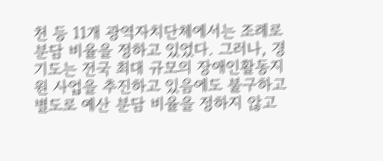천 등 11개 광역자치단체에서는 조례로 분담 비율을 정하고 있었다. 그러나, 경기도는 전국 최대 규모의 장애인활동지원 사업을 추진하고 있음에도 불구하고 별도로 예산 분담 비율을 정하지 않고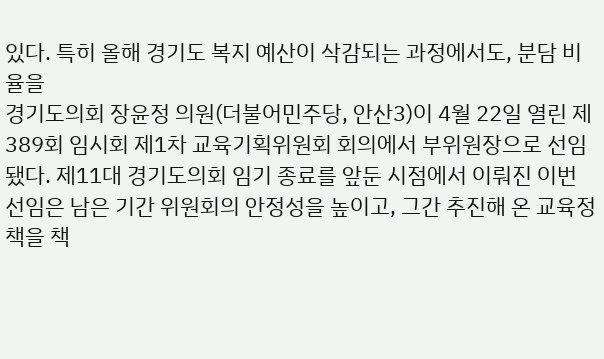있다. 특히 올해 경기도 복지 예산이 삭감되는 과정에서도, 분담 비율을
경기도의회 장윤정 의원(더불어민주당, 안산3)이 4월 22일 열린 제389회 임시회 제1차 교육기획위원회 회의에서 부위원장으로 선임됐다. 제11대 경기도의회 임기 종료를 앞둔 시점에서 이뤄진 이번 선임은 남은 기간 위원회의 안정성을 높이고, 그간 추진해 온 교육정책을 책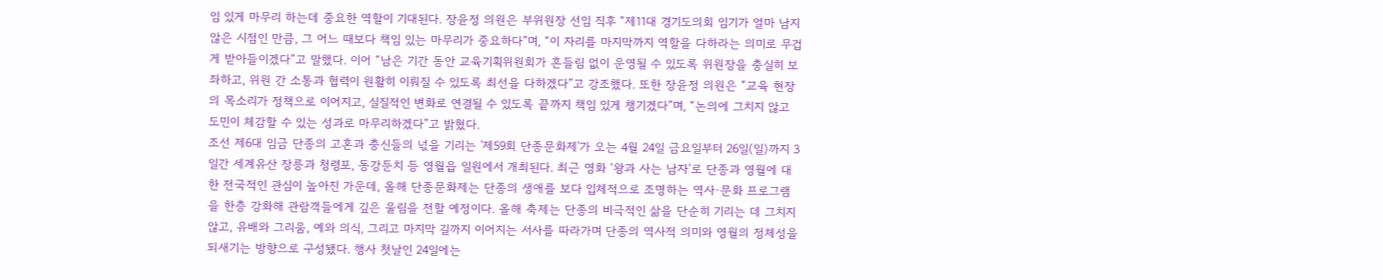임 있게 마무리 하는데 중요한 역할이 기대된다. 장윤정 의원은 부위원장 선임 직후 “제11대 경기도의회 임기가 얼마 남지 않은 시점인 만큼, 그 어느 때보다 책임 있는 마무리가 중요하다”며, “이 자리를 마지막까지 역할을 다하라는 의미로 무겁게 받아들이겠다”고 말했다. 이어 “남은 기간 동안 교육기획위원회가 흔들림 없이 운영될 수 있도록 위원장을 충실히 보좌하고, 위원 간 소통과 협력이 원활히 이뤄질 수 있도록 최선을 다하겠다”고 강조했다. 또한 장윤정 의원은 “교육 현장의 목소리가 정책으로 이어지고, 실질적인 변화로 연결될 수 있도록 끝까지 책임 있게 챙기겠다”며, “논의에 그치지 않고 도민이 체감할 수 있는 성과로 마무리하겠다”고 밝혔다.
조선 제6대 임금 단종의 고혼과 충신들의 넋을 기리는 '제59회 단종문화제'가 오는 4월 24일 금요일부터 26일(일)까지 3일간 세계유산 장릉과 청령포, 동강둔치 등 영월읍 일원에서 개최된다. 최근 영화 ‘왕과 사는 남자’로 단종과 영월에 대한 전국적인 관심이 높아진 가운데, 올해 단종문화제는 단종의 생애를 보다 입체적으로 조명하는 역사·문화 프로그램을 한층 강화해 관람객들에게 깊은 울림을 전할 예정이다. 올해 축제는 단종의 비극적인 삶을 단순히 기리는 데 그치지 않고, 유배와 그리움, 예와 의식, 그리고 마지막 길까지 이어지는 서사를 따라가며 단종의 역사적 의미와 영월의 정체성을 되새기는 방향으로 구성됐다. 행사 첫날인 24일에는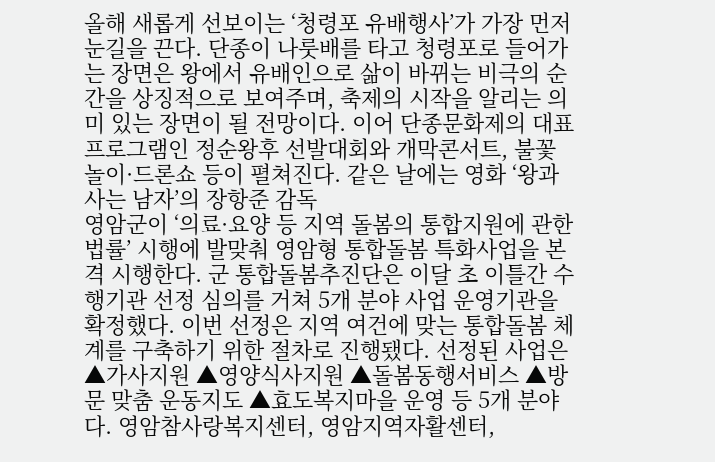올해 새롭게 선보이는 ‘청령포 유배행사’가 가장 먼저 눈길을 끈다. 단종이 나룻배를 타고 청령포로 들어가는 장면은 왕에서 유배인으로 삶이 바뀌는 비극의 순간을 상징적으로 보여주며, 축제의 시작을 알리는 의미 있는 장면이 될 전망이다. 이어 단종문화제의 대표 프로그램인 정순왕후 선발대회와 개막콘서트, 불꽃놀이·드론쇼 등이 펼쳐진다. 같은 날에는 영화 ‘왕과 사는 남자’의 장항준 감독
영암군이 ‘의료·요양 등 지역 돌봄의 통합지원에 관한 법률’ 시행에 발맞춰 영암형 통합돌봄 특화사업을 본격 시행한다. 군 통합돌봄추진단은 이달 초 이틀간 수행기관 선정 심의를 거쳐 5개 분야 사업 운영기관을 확정했다. 이번 선정은 지역 여건에 맞는 통합돌봄 체계를 구축하기 위한 절차로 진행됐다. 선정된 사업은 ▲가사지원 ▲영양식사지원 ▲돌봄동행서비스 ▲방문 맞춤 운동지도 ▲효도복지마을 운영 등 5개 분야다. 영암참사랑복지센터, 영암지역자활센터,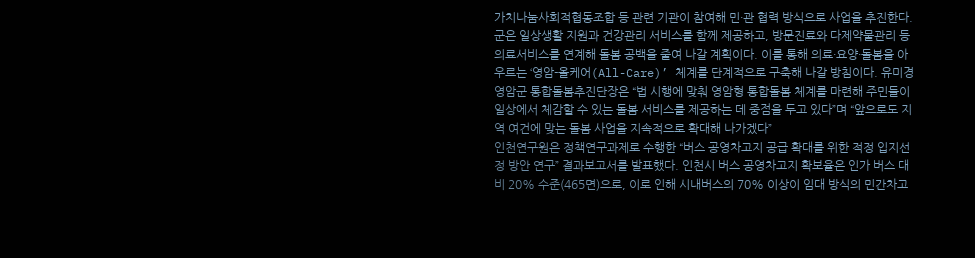가치나눔사회적협동조합 등 관련 기관이 참여해 민·관 협력 방식으로 사업을 추진한다. 군은 일상생활 지원과 건강관리 서비스를 함께 제공하고, 방문진료와 다제약물관리 등 의료서비스를 연계해 돌봄 공백을 줄여 나갈 계획이다. 이를 통해 의료·요양·돌봄을 아우르는 ‘영암-올케어(All-Care)’ 체계를 단계적으로 구축해 나갈 방침이다. 유미경 영암군 통합돌봄추진단장은 “법 시행에 맞춰 영암형 통합돌봄 체계를 마련해 주민들이 일상에서 체감할 수 있는 돌봄 서비스를 제공하는 데 중점을 두고 있다”며 “앞으로도 지역 여건에 맞는 돌봄 사업을 지속적으로 확대해 나가겠다”
인천연구원은 정책연구과제로 수행한 “버스 공영차고지 공급 확대를 위한 적정 입지선정 방안 연구” 결과보고서를 발표했다. 인천시 버스 공영차고지 확보율은 인가 버스 대비 20% 수준(465면)으로, 이로 인해 시내버스의 70% 이상이 임대 방식의 민간차고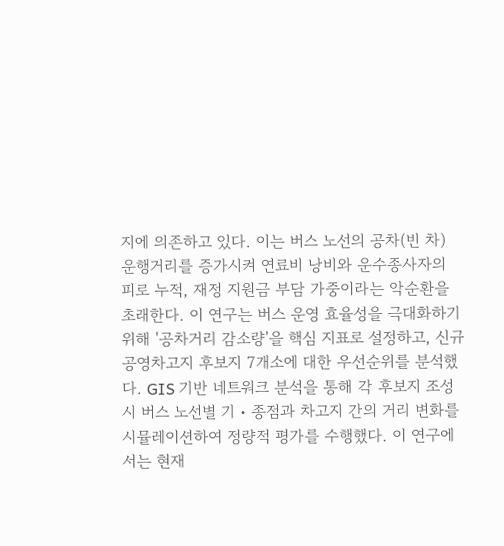지에 의존하고 있다. 이는 버스 노선의 공차(빈 차) 운행거리를 증가시켜 연료비 낭비와 운수종사자의 피로 누적, 재정 지원금 부담 가중이라는 악순환을 초래한다. 이 연구는 버스 운영 효율성을 극대화하기 위해 '공차거리 감소량'을 핵심 지표로 설정하고, 신규 공영차고지 후보지 7개소에 대한 우선순위를 분석했다. GIS 기반 네트워크 분석을 통해 각 후보지 조성 시 버스 노선별 기・종점과 차고지 간의 거리 변화를 시뮬레이션하여 정량적 평가를 수행했다. 이 연구에서는 현재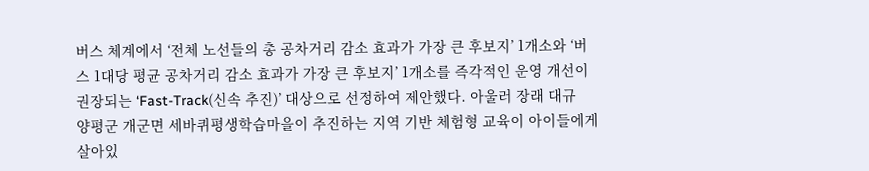버스 체계에서 ‘전체 노선들의 총 공차거리 감소 효과가 가장 큰 후보지’ 1개소와 ‘버스 1대당 평균 공차거리 감소 효과가 가장 큰 후보지’ 1개소를 즉각적인 운영 개선이 권장되는 ‘Fast-Track(신속 추진)’ 대상으로 선정하여 제안했다. 아울러 장래 대규
양평군 개군면 세바퀴평생학습마을이 추진하는 지역 기반 체험형 교육이 아이들에게 살아있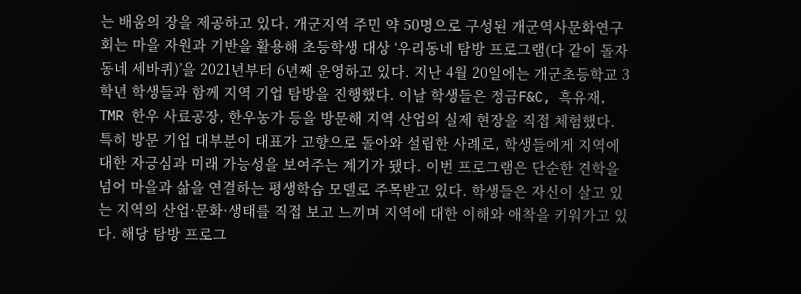는 배움의 장을 제공하고 있다. 개군지역 주민 약 50명으로 구성된 개군역사문화연구회는 마을 자원과 기반을 활용해 초등학생 대상 ‘우리동네 탐방 프로그램(다 같이 돌자 동네 세바퀴)’을 2021년부터 6년째 운영하고 있다. 지난 4월 20일에는 개군초등학교 3학년 학생들과 함께 지역 기업 탐방을 진행했다. 이날 학생들은 정금F&C, 흑유재, TMR 한우 사료공장, 한우농가 등을 방문해 지역 산업의 실제 현장을 직접 체험했다. 특히 방문 기업 대부분이 대표가 고향으로 돌아와 설립한 사례로, 학생들에게 지역에 대한 자긍심과 미래 가능성을 보여주는 계기가 됐다. 이번 프로그램은 단순한 견학을 넘어 마을과 삶을 연결하는 평생학습 모델로 주목받고 있다. 학생들은 자신이 살고 있는 지역의 산업·문화·생태를 직접 보고 느끼며 지역에 대한 이해와 애착을 키워가고 있다. 해당 탐방 프로그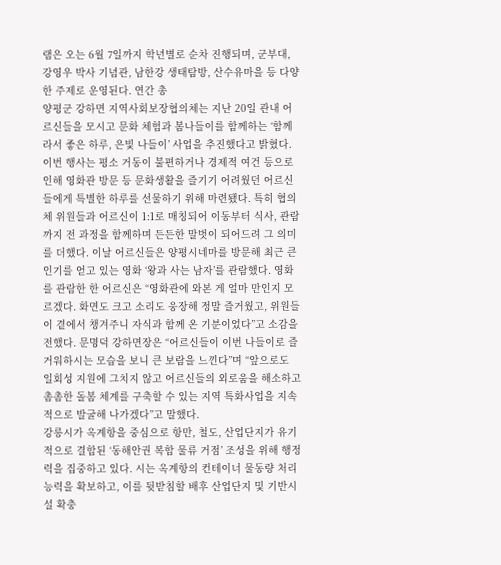램은 오는 6월 7일까지 학년별로 순차 진행되며, 군부대, 강영우 박사 기념관, 남한강 생태탐방, 산수유마을 등 다양한 주제로 운영된다. 연간 총
양평군 강하면 지역사회보장협의체는 지난 20일 관내 어르신들을 모시고 문화 체험과 봄나들이를 함께하는 ‘함께라서 좋은 하루, 은빛 나들이’ 사업을 추진했다고 밝혔다. 이번 행사는 평소 거동이 불편하거나 경제적 여건 등으로 인해 영화관 방문 등 문화생활을 즐기기 어려웠던 어르신들에게 특별한 하루를 선물하기 위해 마련됐다. 특히 협의체 위원들과 어르신이 1:1로 매칭되어 이동부터 식사, 관람까지 전 과정을 함께하며 든든한 말벗이 되어드려 그 의미를 더했다. 이날 어르신들은 양평시네마를 방문해 최근 큰 인기를 얻고 있는 영화 ‘왕과 사는 남자’를 관람했다. 영화를 관람한 한 어르신은 “영화관에 와본 게 얼마 만인지 모르겠다. 화면도 크고 소리도 웅장해 정말 즐거웠고, 위원들이 곁에서 챙겨주니 자식과 함께 온 기분이었다”고 소감을 전했다. 문명덕 강하면장은 “어르신들이 이번 나들이로 즐거워하시는 모습을 보니 큰 보람을 느낀다”며 “앞으로도 일회성 지원에 그치지 않고 어르신들의 외로움을 해소하고 촘촘한 돌봄 체계를 구축할 수 있는 지역 특화사업을 지속적으로 발굴해 나가겠다”고 말했다.
강릉시가 옥계항을 중심으로 항만, 철도, 산업단지가 유기적으로 결합된 ‘동해안권 복합 물류 거점’ 조성을 위해 행정력을 집중하고 있다. 시는 옥계항의 컨테이너 물동량 처리 능력을 확보하고, 이를 뒷받침할 배후 산업단지 및 기반시설 확충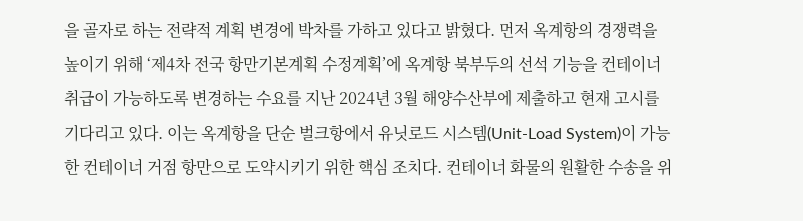을 골자로 하는 전략적 계획 변경에 박차를 가하고 있다고 밝혔다. 먼저 옥계항의 경쟁력을 높이기 위해 ‘제4차 전국 항만기본계획 수정계획’에 옥계항 북부두의 선석 기능을 컨테이너 취급이 가능하도록 변경하는 수요를 지난 2024년 3월 해양수산부에 제출하고 현재 고시를 기다리고 있다. 이는 옥계항을 단순 벌크항에서 유닛로드 시스템(Unit-Load System)이 가능한 컨테이너 거점 항만으로 도약시키기 위한 핵심 조치다. 컨테이너 화물의 원활한 수송을 위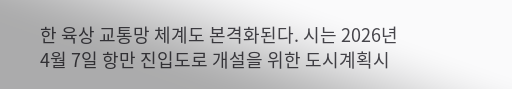한 육상 교통망 체계도 본격화된다. 시는 2026년 4월 7일 항만 진입도로 개설을 위한 도시계획시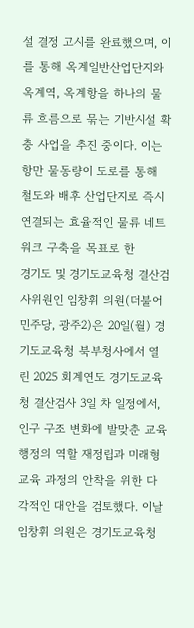설 결정 고시를 완료했으며, 이를 통해 옥계일반산업단지와 옥계역, 옥계항을 하나의 물류 흐름으로 묶는 기반시설 확충 사업을 추진 중이다. 이는 항만 물동량이 도로를 통해 철도와 배후 산업단지로 즉시 연결되는 효율적인 물류 네트워크 구축을 목표로 한
경기도 및 경기도교육청 결산검사위원인 임창휘 의원(더불어민주당, 광주2)은 20일(월) 경기도교육청 북부청사에서 열린 2025 회계연도 경기도교육청 결산검사 3일 차 일정에서, 인구 구조 변화에 발맞춘 교육 행정의 역할 재정립과 미래형 교육 과정의 안착을 위한 다각적인 대안을 검토했다. 이날 임창휘 의원은 경기도교육청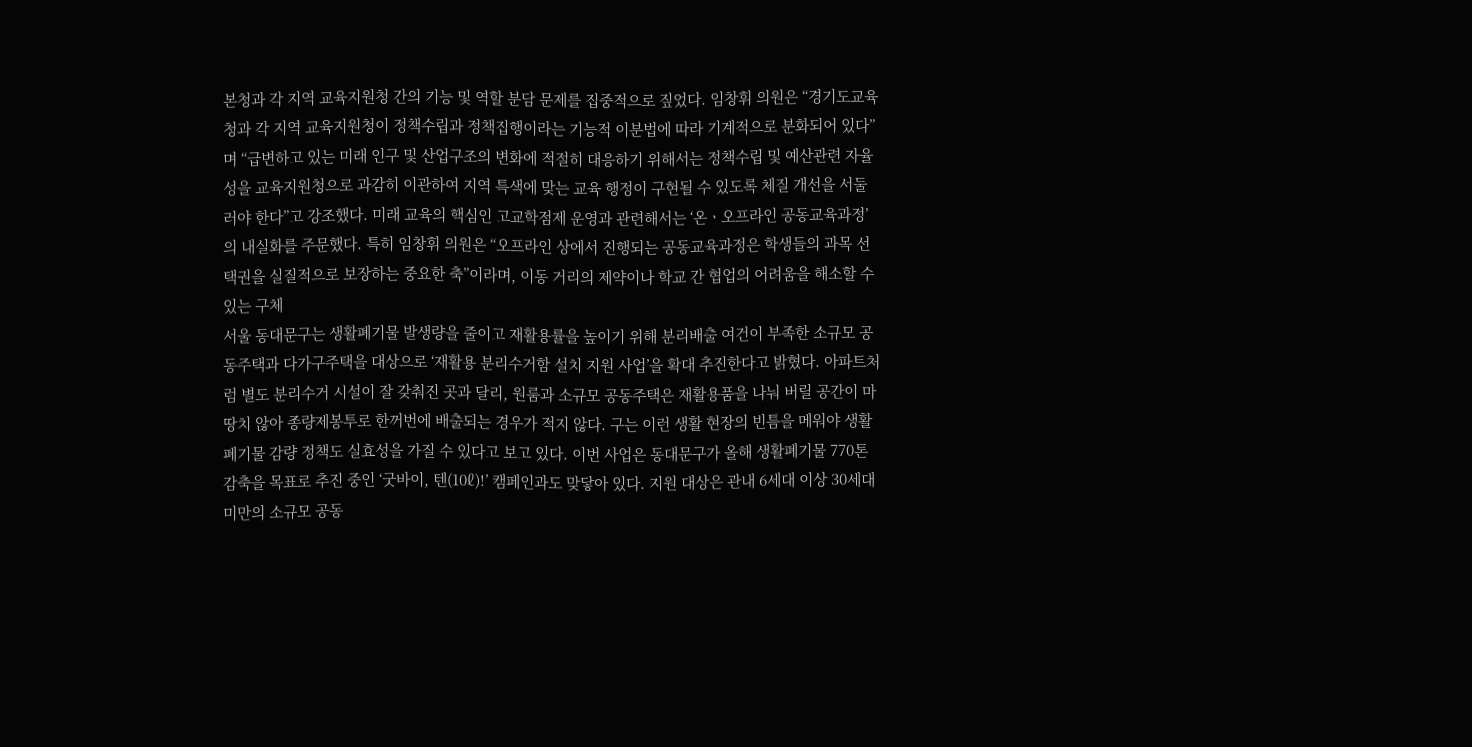본청과 각 지역 교육지원청 간의 기능 및 역할 분담 문제를 집중적으로 짚었다. 임창휘 의원은 “경기도교육청과 각 지역 교육지원청이 정책수립과 정책집행이라는 기능적 이분법에 따라 기계적으로 분화되어 있다”며 “급변하고 있는 미래 인구 및 산업구조의 변화에 적절히 대응하기 위해서는 정책수립 및 예산관련 자율성을 교육지원청으로 과감히 이관하여 지역 특색에 맞는 교육 행정이 구현될 수 있도록 체질 개선을 서둘러야 한다”고 강조했다. 미래 교육의 핵심인 고교학점제 운영과 관련해서는 ‘온ㆍ오프라인 공동교육과정’의 내실화를 주문했다. 특히 임창휘 의원은 “오프라인 상에서 진행되는 공동교육과정은 학생들의 과목 선택권을 실질적으로 보장하는 중요한 축”이라며, 이동 거리의 제약이나 학교 간 협업의 어려움을 해소할 수 있는 구체
서울 동대문구는 생활폐기물 발생량을 줄이고 재활용률을 높이기 위해 분리배출 여건이 부족한 소규모 공동주택과 다가구주택을 대상으로 ‘재활용 분리수거함 설치 지원 사업’을 확대 추진한다고 밝혔다. 아파트처럼 별도 분리수거 시설이 잘 갖춰진 곳과 달리, 원룸과 소규모 공동주택은 재활용품을 나눠 버릴 공간이 마땅치 않아 종량제봉투로 한꺼번에 배출되는 경우가 적지 않다. 구는 이런 생활 현장의 빈틈을 메워야 생활폐기물 감량 정책도 실효성을 가질 수 있다고 보고 있다. 이번 사업은 동대문구가 올해 생활폐기물 770톤 감축을 목표로 추진 중인 ‘굿바이, 텐(10ℓ)!’ 캠페인과도 맞닿아 있다. 지원 대상은 관내 6세대 이상 30세대 미만의 소규모 공동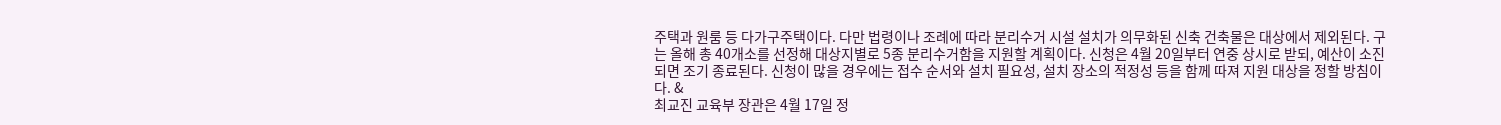주택과 원룸 등 다가구주택이다. 다만 법령이나 조례에 따라 분리수거 시설 설치가 의무화된 신축 건축물은 대상에서 제외된다. 구는 올해 총 40개소를 선정해 대상지별로 5종 분리수거함을 지원할 계획이다. 신청은 4월 20일부터 연중 상시로 받되, 예산이 소진되면 조기 종료된다. 신청이 많을 경우에는 접수 순서와 설치 필요성, 설치 장소의 적정성 등을 함께 따져 지원 대상을 정할 방침이다. &
최교진 교육부 장관은 4월 17일 정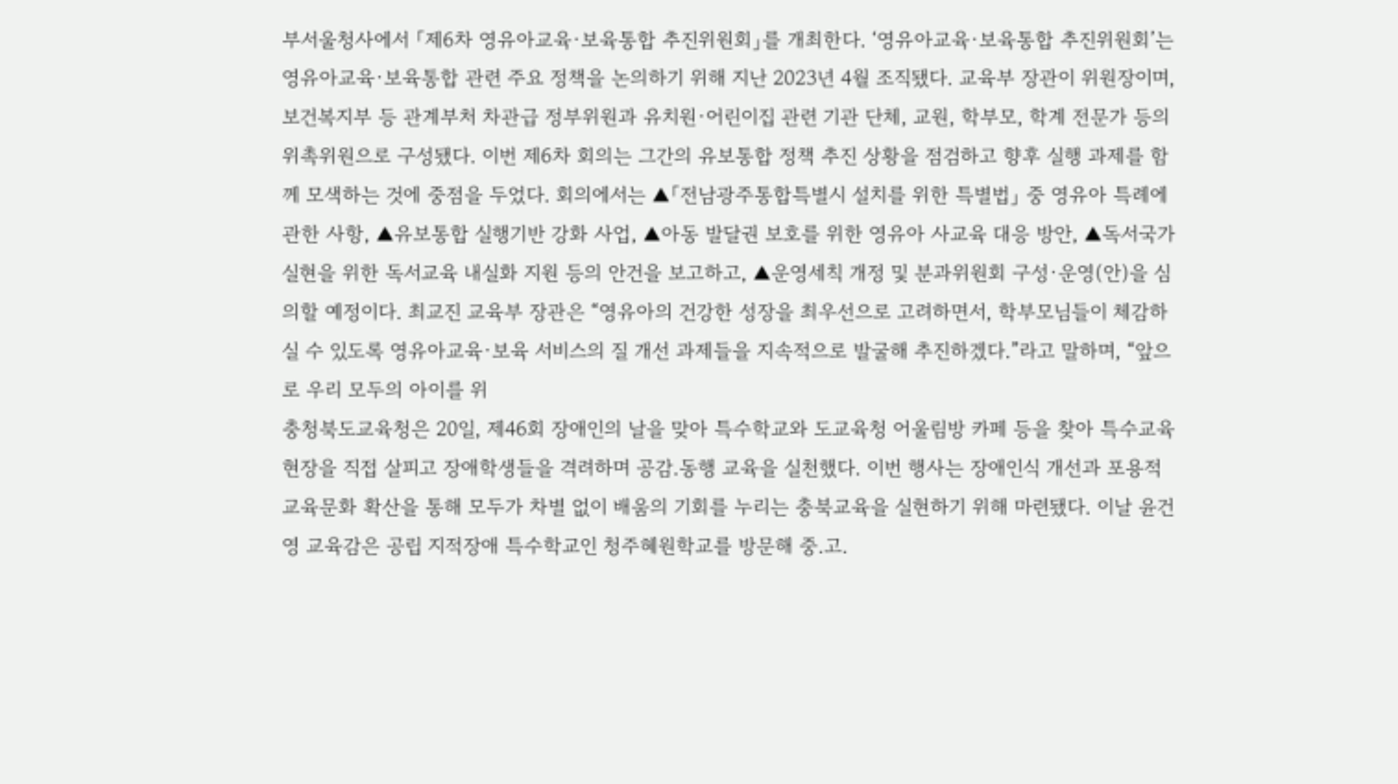부서울청사에서 「제6차 영유아교육·보육통합 추진위원회」를 개최한다. ‘영유아교육·보육통합 추진위원회’는 영유아교육·보육통합 관련 주요 정책을 논의하기 위해 지난 2023년 4월 조직됐다. 교육부 장관이 위원장이며, 보건복지부 등 관계부처 차관급 정부위원과 유치원·어린이집 관련 기관 단체, 교원, 학부모, 학계 전문가 등의 위촉위원으로 구성됐다. 이번 제6차 회의는 그간의 유보통합 정책 추진 상황을 점검하고 향후 실행 과제를 함께 모색하는 것에 중점을 두었다. 회의에서는 ▲「전남광주통합특별시 설치를 위한 특별법」 중 영유아 특례에 관한 사항, ▲유보통합 실행기반 강화 사업, ▲아동 발달권 보호를 위한 영유아 사교육 대응 방안, ▲독서국가 실현을 위한 독서교육 내실화 지원 등의 안건을 보고하고, ▲운영세칙 개정 및 분과위원회 구성·운영(안)을 심의할 예정이다. 최교진 교육부 장관은 “영유아의 건강한 성장을 최우선으로 고려하면서, 학부모님들이 체감하실 수 있도록 영유아교육·보육 서비스의 질 개선 과제들을 지속적으로 발굴해 추진하겠다.”라고 말하며, “앞으로 우리 모두의 아이를 위
충청북도교육청은 20일, 제46회 장애인의 날을 맞아 특수학교와 도교육청 어울림방 카페 등을 찾아 특수교육 현장을 직접 살피고 장애학생들을 격려하며 공감.동행 교육을 실천했다. 이번 행사는 장애인식 개선과 포용적 교육문화 확산을 통해 모두가 차별 없이 배움의 기회를 누리는 충북교육을 실현하기 위해 마련됐다. 이날 윤건영 교육감은 공립 지적장애 특수학교인 청주혜원학교를 방문해 중.고.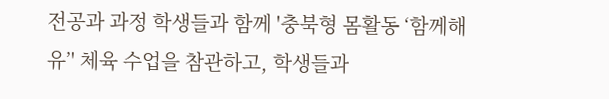전공과 과정 학생들과 함께 '충북형 몸활동 ‘함께해유’' 체육 수업을 참관하고, 학생들과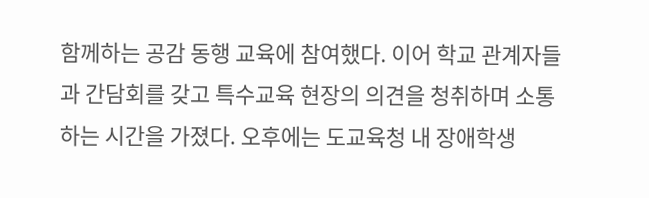함께하는 공감 동행 교육에 참여했다. 이어 학교 관계자들과 간담회를 갖고 특수교육 현장의 의견을 청취하며 소통하는 시간을 가졌다. 오후에는 도교육청 내 장애학생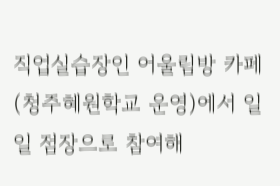직업실습장인 어울림방 카페(청주혜원학교 운영)에서 일일 점장으로 참여해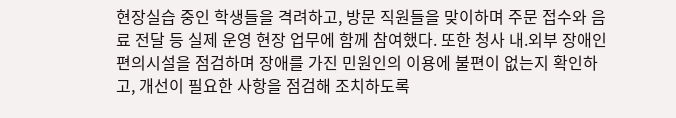현장실습 중인 학생들을 격려하고, 방문 직원들을 맞이하며 주문 접수와 음료 전달 등 실제 운영 현장 업무에 함께 참여했다. 또한 청사 내.외부 장애인 편의시설을 점검하며 장애를 가진 민원인의 이용에 불편이 없는지 확인하고, 개선이 필요한 사항을 점검해 조치하도록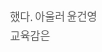했다. 아울러 윤건영 교육감은